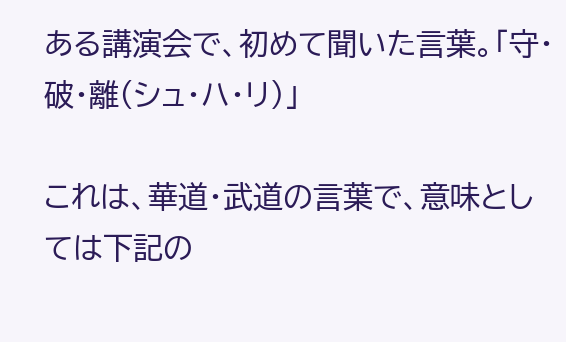ある講演会で、初めて聞いた言葉。「守・破・離(シュ・ハ・リ)」

これは、華道・武道の言葉で、意味としては下記の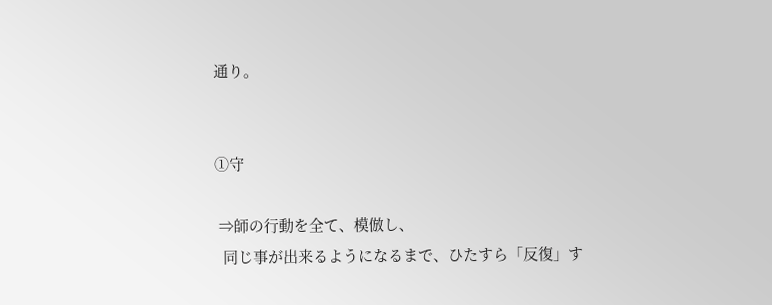通り。


①守

 ⇒師の行動を全て、模倣し、
  同じ事が出来るようになるまで、ひたすら「反復」す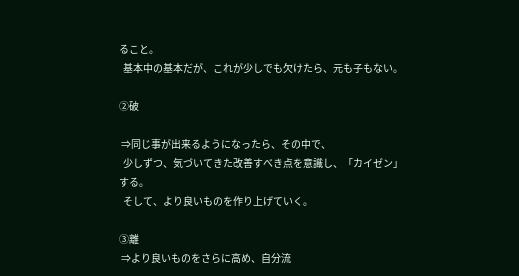ること。
  基本中の基本だが、これが少しでも欠けたら、元も子もない。

②破

 ⇒同じ事が出来るようになったら、その中で、
  少しずつ、気づいてきた改善すべき点を意識し、「カイゼン」する。
  そして、より良いものを作り上げていく。

③離
 ⇒より良いものをさらに高め、自分流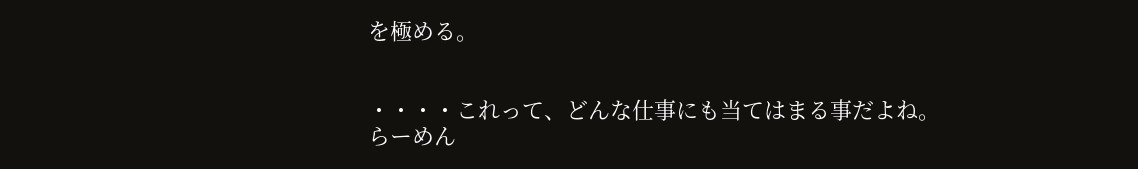を極める。


・・・・これって、どんな仕事にも当てはまる事だよね。
らーめん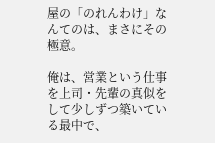屋の「のれんわけ」なんてのは、まさにその極意。

俺は、営業という仕事を上司・先輩の真似をして少しずつ築いている最中で、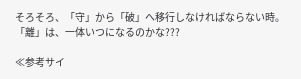そろそろ、「守」から「破」へ移行しなければならない時。
「離」は、一体いつになるのかな???

≪参考サイ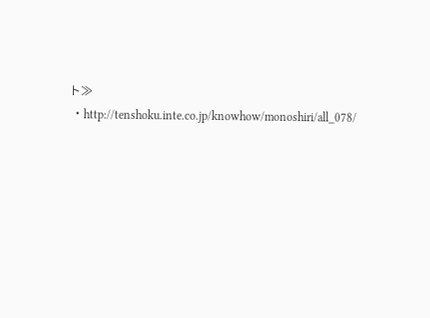ト≫
 ・http://tenshoku.inte.co.jp/knowhow/monoshiri/all_078/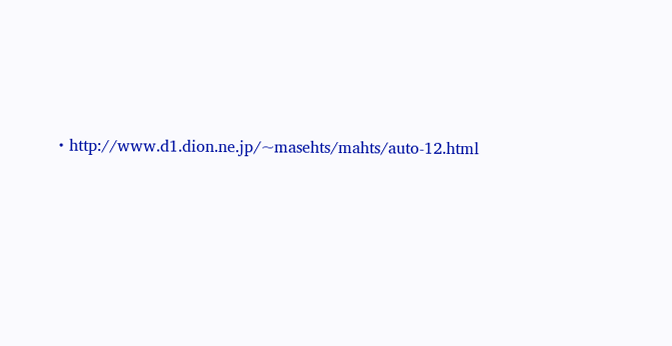・http://www.d1.dion.ne.jp/~masehts/mahts/auto-12.html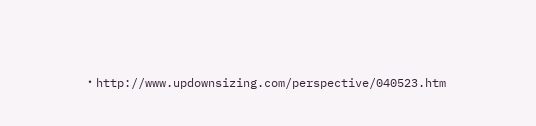・http://www.updownsizing.com/perspective/040523.htm